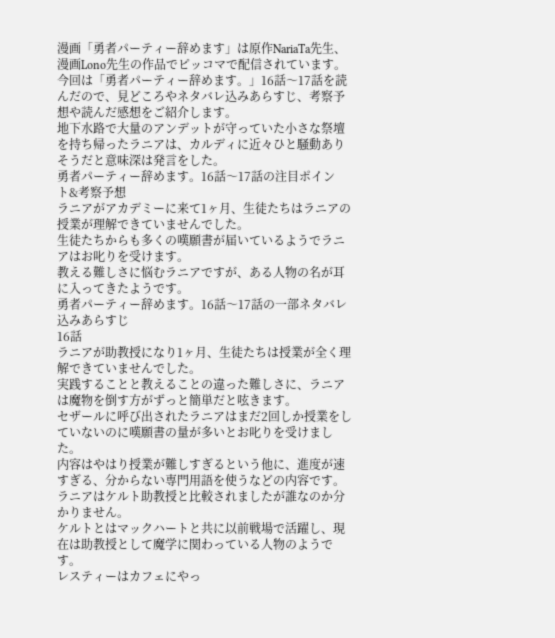漫画「勇者パーティー辞めます」は原作NariaTa先生、漫画Lono先生の作品でピッコマで配信されています。
今回は「勇者パーティー辞めます。」16話〜17話を読んだので、見どころやネタバレ込みあらすじ、考察予想や読んだ感想をご紹介します。
地下水路で大量のアンデットが守っていた小さな祭壇を持ち帰ったラニアは、カルディに近々ひと騒動ありそうだと意味深は発言をした。
勇者パーティー辞めます。16話〜17話の注目ポイント&考察予想
ラニアがアカデミーに来て1ヶ月、生徒たちはラニアの授業が理解できていませんでした。
生徒たちからも多くの嘆願書が届いているようでラニアはお叱りを受けます。
教える難しさに悩むラニアですが、ある人物の名が耳に入ってきたようです。
勇者パーティー辞めます。16話〜17話の一部ネタバレ込みあらすじ
16話
ラニアが助教授になり1ヶ月、生徒たちは授業が全く理解できていませんでした。
実践することと教えることの違った難しさに、ラニアは魔物を倒す方がずっと簡単だと呟きます。
セザールに呼び出されたラニアはまだ2回しか授業をしていないのに嘆願書の量が多いとお叱りを受けました。
内容はやはり授業が難しすぎるという他に、進度が速すぎる、分からない専門用語を使うなどの内容です。
ラニアはケルト助教授と比較されましたが誰なのか分かりません。
ケルトとはマックハートと共に以前戦場で活躍し、現在は助教授として魔学に関わっている人物のようです。
レスティーはカフェにやっ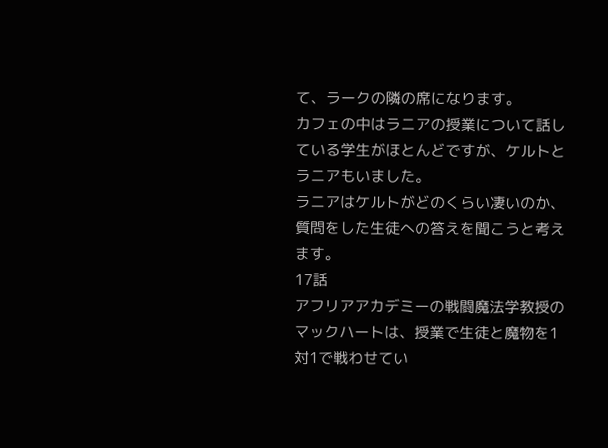て、ラークの隣の席になります。
カフェの中はラニアの授業について話している学生がほとんどですが、ケルトとラニアもいました。
ラニアはケルトがどのくらい凄いのか、質問をした生徒への答えを聞こうと考えます。
17話
アフリアアカデミーの戦闘魔法学教授のマックハートは、授業で生徒と魔物を1対1で戦わせてい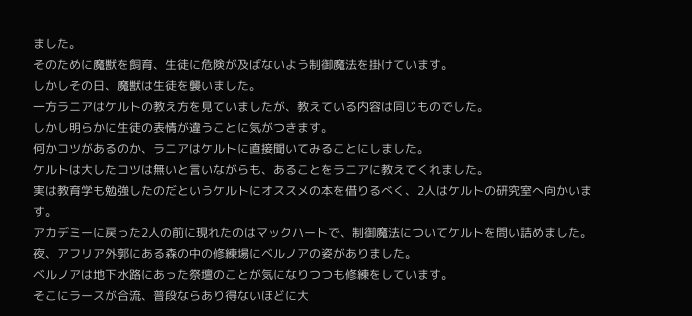ました。
そのために魔獣を飼育、生徒に危険が及ばないよう制御魔法を掛けています。
しかしその日、魔獣は生徒を襲いました。
一方ラニアはケルトの教え方を見ていましたが、教えている内容は同じものでした。
しかし明らかに生徒の表情が違うことに気がつきます。
何かコツがあるのか、ラニアはケルトに直接聞いてみることにしました。
ケルトは大したコツは無いと言いながらも、あることをラニアに教えてくれました。
実は教育学も勉強したのだというケルトにオススメの本を借りるべく、2人はケルトの研究室へ向かいます。
アカデミーに戻った2人の前に現れたのはマックハートで、制御魔法についてケルトを問い詰めました。
夜、アフリア外郭にある森の中の修練場にベルノアの姿がありました。
ベルノアは地下水路にあった祭壇のことが気になりつつも修練をしています。
そこにラースが合流、普段ならあり得ないほどに大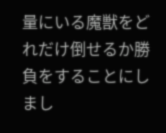量にいる魔獣をどれだけ倒せるか勝負をすることにしまし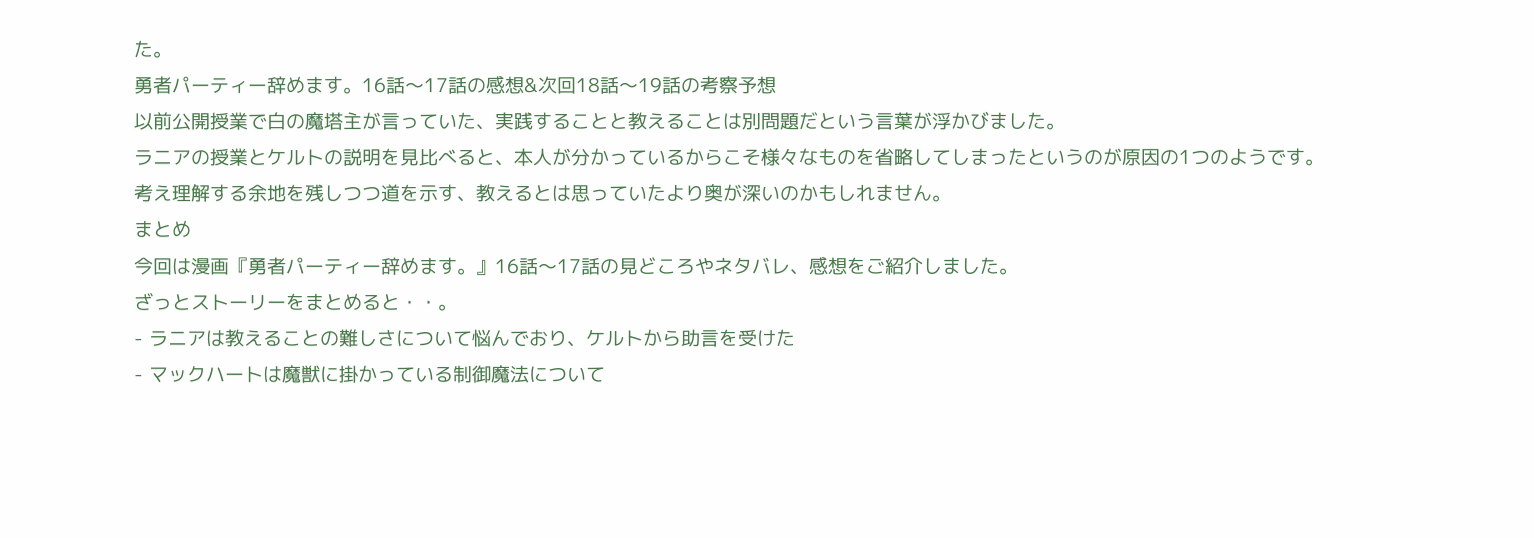た。
勇者パーティー辞めます。16話〜17話の感想&次回18話〜19話の考察予想
以前公開授業で白の魔塔主が言っていた、実践することと教えることは別問題だという言葉が浮かびました。
ラニアの授業とケルトの説明を見比べると、本人が分かっているからこそ様々なものを省略してしまったというのが原因の1つのようです。
考え理解する余地を残しつつ道を示す、教えるとは思っていたより奥が深いのかもしれません。
まとめ
今回は漫画『勇者パーティー辞めます。』16話〜17話の見どころやネタバレ、感想をご紹介しました。
ざっとストーリーをまとめると・・。
- ラニアは教えることの難しさについて悩んでおり、ケルトから助言を受けた
- マックハートは魔獣に掛かっている制御魔法について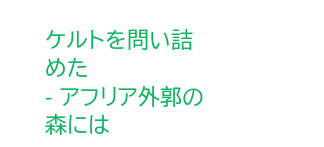ケルトを問い詰めた
- アフリア外郭の森には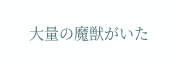大量の魔獣がいた